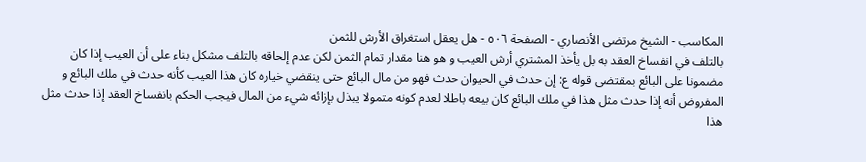المكاسب - الشيخ مرتضى الأنصاري - الصفحة ٥٠٦ - هل يعقل استغراق الأرش للثمن
بالتلف في انفساخ العقد به بل يأخذ المشتري أرش العيب و هو هنا مقدار تمام الثمن لكن عدم إلحاقه بالتلف مشكل بناء على أن العيب إذا كان مضمونا على البائع بمقتضى قوله ع: إن حدث في الحيوان حدث فهو من مال البائع حتى ينقضي خياره كان هذا العيب كأنه حدث في ملك البائع و المفروض أنه إذا حدث مثل هذا في ملك البائع كان بيعه باطلا لعدم كونه متمولا يبذل بإزائه شيء من المال فيجب الحكم بانفساخ العقد إذا حدث مثل هذا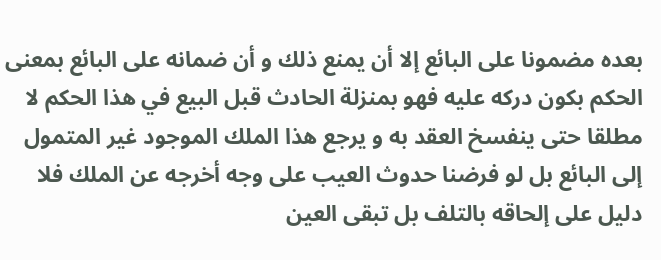بعده مضمونا على البائع إلا أن يمنع ذلك و أن ضمانه على البائع بمعنى الحكم بكون دركه عليه فهو بمنزلة الحادث قبل البيع في هذا الحكم لا مطلقا حتى ينفسخ العقد به و يرجع هذا الملك الموجود غير المتمول إلى البائع بل لو فرضنا حدوث العيب على وجه أخرجه عن الملك فلا دليل على إلحاقه بالتلف بل تبقى العين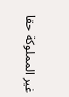غير المملوكة حقا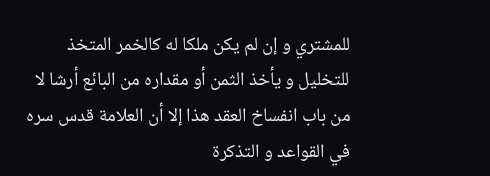للمشتري و إن لم يكن ملكا له كالخمر المتخذ للتخليل و يأخذ الثمن أو مقداره من البائع أرشا لا من باب انفساخ العقد هذا إلا أن العلامة قدس سره في القواعد و التذكرة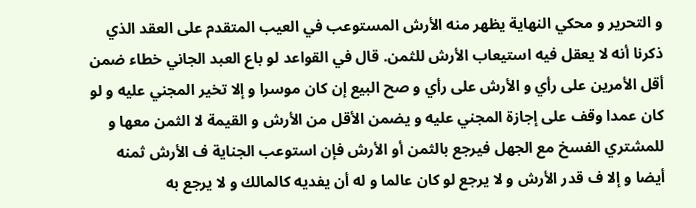و التحرير و محكي النهاية يظهر منه الأرش المستوعب في العيب المتقدم على العقد الذي ذكرنا أنه لا يعقل فيه استيعاب الأرش للثمن. قال في القواعد لو باع العبد الجاني خطاء ضمن أقل الأمرين على رأي و الأرش على رأي و صح البيع إن كان موسرا و إلا تخير المجني عليه و لو كان عمدا وقف على إجازة المجني عليه و يضمن الأقل من الأرش و القيمة لا الثمن معها و للمشتري الفسخ مع الجهل فيرجع بالثمن أو الأرش فإن استوعب الجناية ف الأرش ثمنه أيضا و إلا ف قدر الأرش و لا يرجع لو كان عالما و له أن يفديه كالمالك و لا يرجع به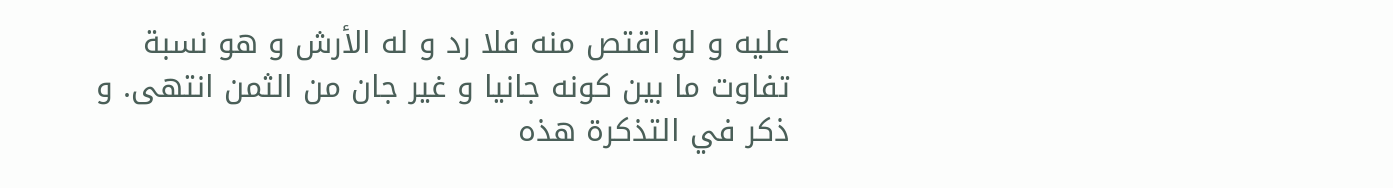عليه و لو اقتص منه فلا رد و له الأرش و هو نسبة تفاوت ما بين كونه جانيا و غير جان من الثمن انتهى. و ذكر في التذكرة هذه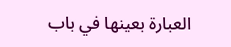العبارة بعينها في باب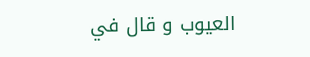العيوب و قال في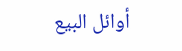أوائل البيع